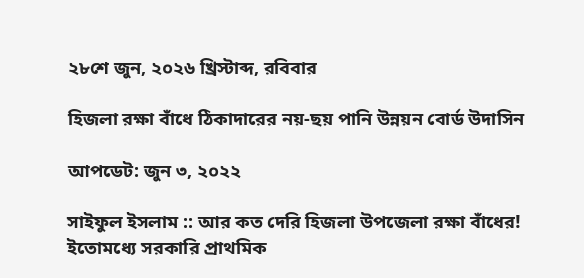২৮শে জুন, ২০২৬ খ্রিস্টাব্দ, রবিবার

হিজলা রক্ষা বাঁধে ঠিকাদারের নয়-ছয় পানি উন্নয়ন বোর্ড উদাসিন

আপডেট: জুন ৩, ২০২২

সাইফুল ইসলাম :: আর কত দেরি হিজলা উপজেলা রক্ষা বাঁধের! ইতোমধ্যে সরকারি প্রাথমিক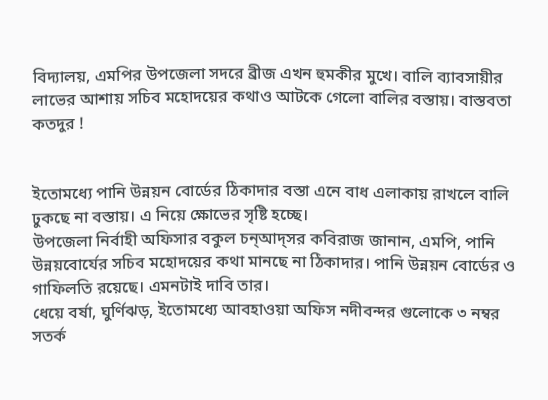বিদ্যালয়, এমপির উপজেলা সদরে ব্রীজ এখন হুমকীর মুখে। বালি ব্যাবসায়ীর লাভের আশায় সচিব মহোদয়ের কথাও আটকে গেলো বালির বস্তায়। বাস্তবতা কতদুর !


ইতোমধ্যে পানি উন্নয়ন বোর্ডের ঠিকাদার বস্তা এনে বাধ এলাকায় রাখলে বালি ঢুকছে না বস্তায়। এ নিয়ে ক্ষোভের সৃষ্টি হচ্ছে।
উপজেলা নির্বাহী অফিসার বকুল চন্আদ্সর কবিরাজ জানান, এমপি, পানি উন্নয়বোর্যের সচিব মহোদয়ের কথা মানছে না ঠিকাদার। পানি উন্নয়ন বোর্ডের ও গাফিলতি রয়েছে। এমনটাই দাবি তার।
ধেয়ে বর্ষা, ঘুর্ণিঝড়, ইতোমধ্যে আবহাওয়া অফিস নদীবন্দর গুলোকে ৩ নম্বর সতর্ক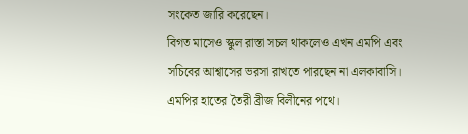সংকেত জারি করেছেন।
বিগত মাসেও স্কুল রাস্তা সচল থাকলেও এখন এমপি এবং সচিবের আশ্বাসের ভরসা রাখতে পারছেন না এলকাবাসি।
এমপির হাতের তৈরী ব্রীজ বিলীনের পথে।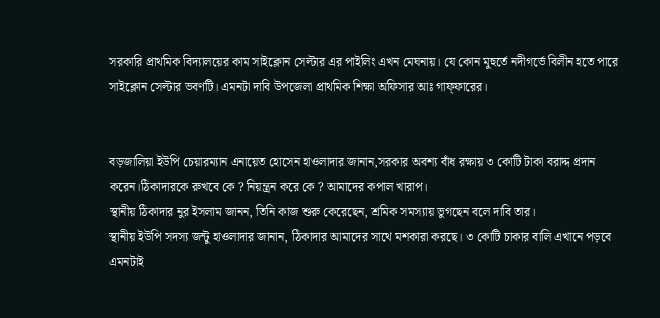সরকারি প্রাথমিক বিদ্যালয়ের কাম সাইক্লোন সেল্টার এর পাইলিং এখন মেঘনায়। যে কোন মুহুর্তে নদীগর্ভে বিলীন হতে পারে সাইক্লোন সেল্টার ভবণটি। এমনটা দাবি উপজেলা প্রাথমিক শিক্ষা অফিসার আঃ গাফ্ফারের।


বড়জালিয়া ইউপি চেয়ারম্যান এনায়েত হোসেন হাওলাদার জানান,সরকার অবশ্য বাঁধ রক্ষায় ৩ কোটি টাকা বরাদ্দ প্রদান করেন।ঠিকাদারকে রুখবে কে ? নিয়ন্ত্রন করে কে ? আমাদের কপাল খারাপ।
স্থানীয় ঠিকাদার নুর ইসলাম জানন, তিনি কাজ শুরু কেরেছেন, শ্রমিক সমস্যায় ভুগছেন বলে দাবি তার।
স্থানীয় ইউপি সদস্য জন্টু হাওলাদার জানান, ঠিকাদার আমাদের সাথে মশকারা করছে। ৩ কোটি চাকার বালি এখানে পড়বে এমনটাই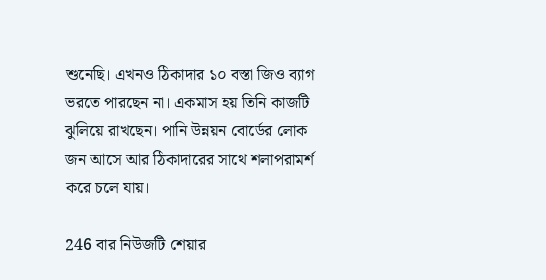শুনেছি। এখনও ঠিকাদার ১০ বস্তা জিও ব্যাগ ভরতে পারছেন না। একমাস হয় তিনি কাজটি ঝুলিয়ে রাখছেন। পানি উন্নয়ন বোর্ডের লোক জন আসে আর ঠিকাদারের সাথে শলাপরামর্শ করে চলে যায়।

246 বার নিউজটি শেয়ার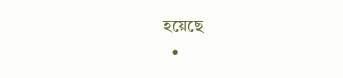হয়েছে
  •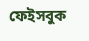ফেইসবুক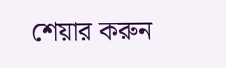শেয়ার করুন